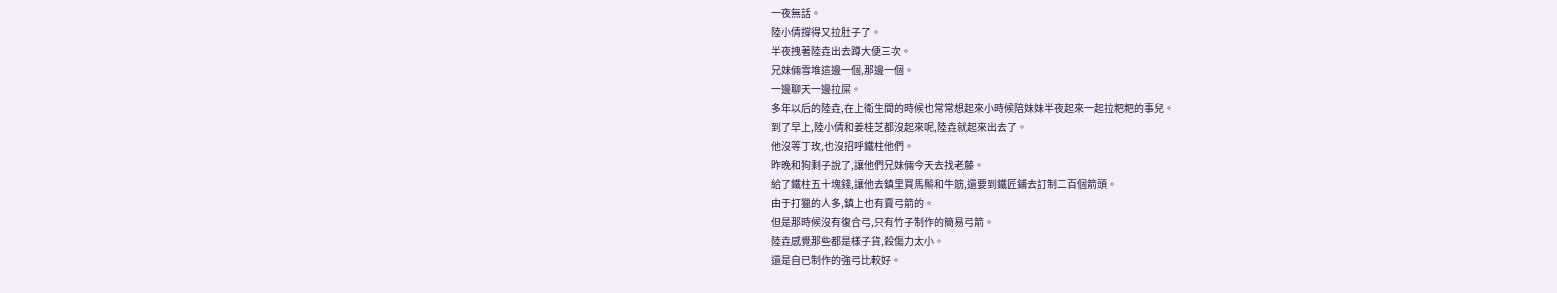一夜無話。
陸小倩撐得又拉肚子了。
半夜拽著陸垚出去蹲大便三次。
兄妹倆雪堆這邊一個,那邊一個。
一邊聊天一邊拉屎。
多年以后的陸垚,在上衛生間的時候也常常想起來小時候陪妹妹半夜起來一起拉粑粑的事兒。
到了早上,陸小倩和姜桂芝都沒起來呢,陸垚就起來出去了。
他沒等丁玫,也沒招呼鐵柱他們。
昨晚和狗剩子說了,讓他們兄妹倆今天去找老藤。
給了鐵柱五十塊錢,讓他去鎮里買馬鬃和牛筋,還要到鐵匠鋪去訂制二百個箭頭。
由于打獵的人多,鎮上也有賣弓箭的。
但是那時候沒有復合弓,只有竹子制作的簡易弓箭。
陸垚感覺那些都是樣子貨,殺傷力太小。
還是自已制作的強弓比較好。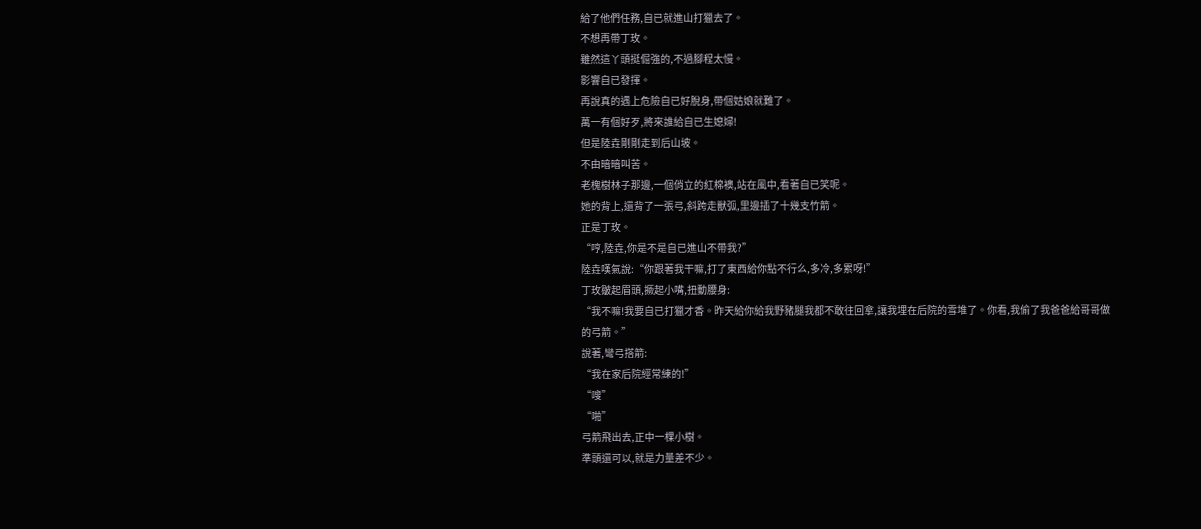給了他們任務,自已就進山打獵去了。
不想再帶丁玫。
雖然這丫頭挺倔強的,不過腳程太慢。
影響自已發揮。
再說真的遇上危險自已好脫身,帶個姑娘就難了。
萬一有個好歹,將來誰給自已生媳婦!
但是陸垚剛剛走到后山坡。
不由暗暗叫苦。
老槐樹林子那邊,一個俏立的紅棉襖,站在風中,看著自已笑呢。
她的背上,還背了一張弓,斜跨走獸弧,里邊插了十幾支竹箭。
正是丁玫。
“哼,陸垚,你是不是自已進山不帶我?”
陸垚嘆氣說:“你跟著我干嘛,打了東西給你點不行么,多冷,多累呀!”
丁玫皺起眉頭,撅起小嘴,扭動腰身:
“我不嘛!我要自已打獵才香。昨天給你給我野豬腿我都不敢往回拿,讓我埋在后院的雪堆了。你看,我偷了我爸爸給哥哥做的弓箭。”
說著,彎弓搭箭:
“我在家后院經常練的!”
“嗖”
“啪”
弓箭飛出去,正中一棵小樹。
準頭還可以,就是力量差不少。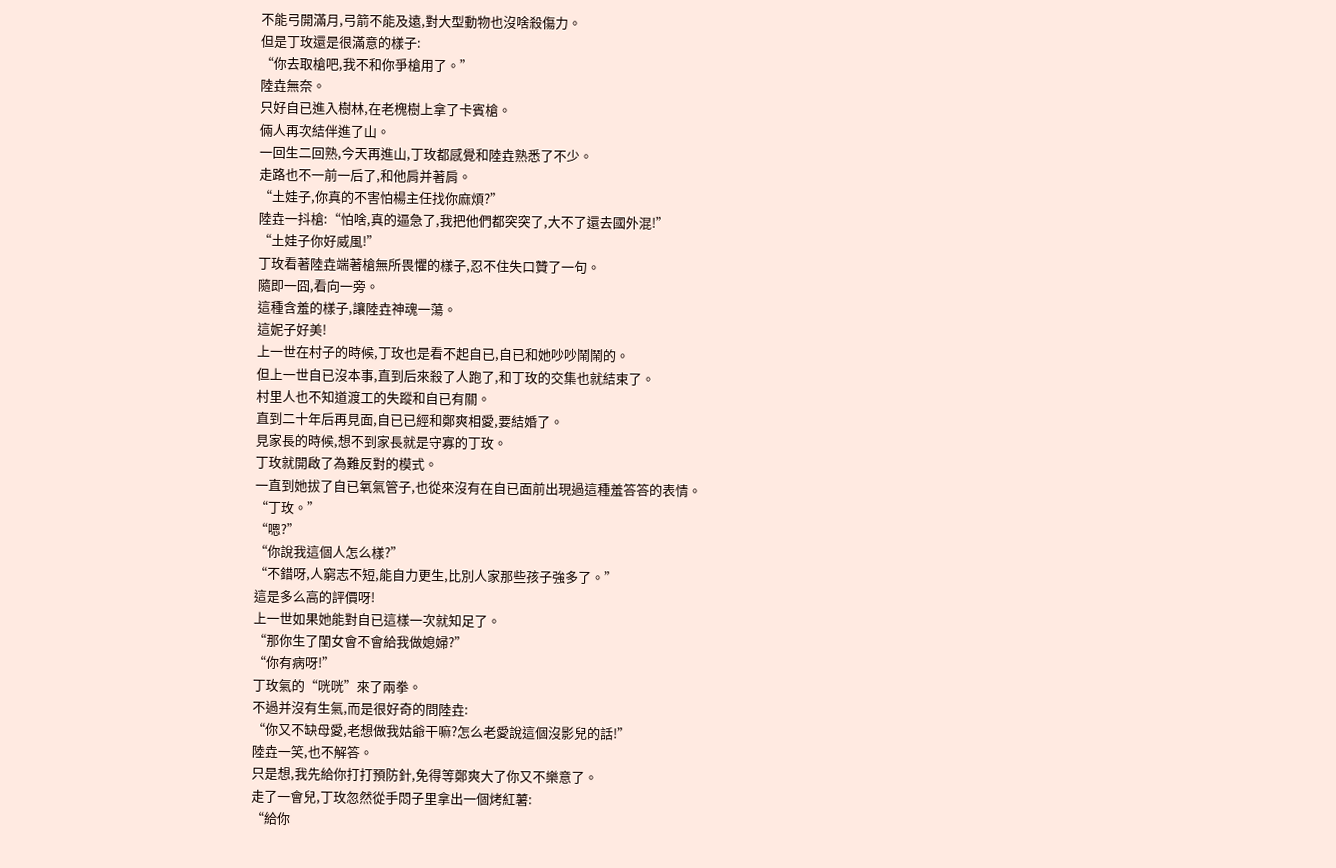不能弓開滿月,弓箭不能及遠,對大型動物也沒啥殺傷力。
但是丁玫還是很滿意的樣子:
“你去取槍吧,我不和你爭槍用了。”
陸垚無奈。
只好自已進入樹林,在老槐樹上拿了卡賓槍。
倆人再次結伴進了山。
一回生二回熟,今天再進山,丁玫都感覺和陸垚熟悉了不少。
走路也不一前一后了,和他肩并著肩。
“土娃子,你真的不害怕楊主任找你麻煩?”
陸垚一抖槍:“怕啥,真的逼急了,我把他們都突突了,大不了還去國外混!”
“土娃子你好威風!”
丁玫看著陸垚端著槍無所畏懼的樣子,忍不住失口贊了一句。
隨即一囧,看向一旁。
這種含羞的樣子,讓陸垚神魂一蕩。
這妮子好美!
上一世在村子的時候,丁玫也是看不起自已,自已和她吵吵鬧鬧的。
但上一世自已沒本事,直到后來殺了人跑了,和丁玫的交集也就結束了。
村里人也不知道渡工的失蹤和自已有關。
直到二十年后再見面,自已已經和鄭爽相愛,要結婚了。
見家長的時候,想不到家長就是守寡的丁玫。
丁玫就開啟了為難反對的模式。
一直到她拔了自已氧氣管子,也從來沒有在自已面前出現過這種羞答答的表情。
“丁玫。”
“嗯?”
“你說我這個人怎么樣?”
“不錯呀,人窮志不短,能自力更生,比別人家那些孩子強多了。”
這是多么高的評價呀!
上一世如果她能對自已這樣一次就知足了。
“那你生了閨女會不會給我做媳婦?”
“你有病呀!”
丁玫氣的“咣咣”來了兩拳。
不過并沒有生氣,而是很好奇的問陸垚:
“你又不缺母愛,老想做我姑爺干嘛?怎么老愛說這個沒影兒的話!”
陸垚一笑,也不解答。
只是想,我先給你打打預防針,免得等鄭爽大了你又不樂意了。
走了一會兒,丁玫忽然從手悶子里拿出一個烤紅薯:
“給你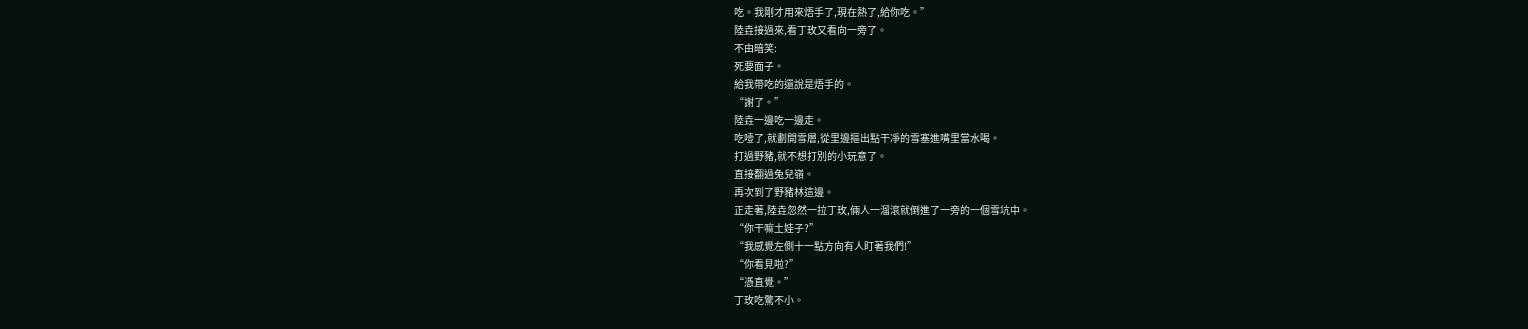吃。我剛才用來焐手了,現在熱了,給你吃。”
陸垚接過來,看丁玫又看向一旁了。
不由暗笑:
死要面子。
給我帶吃的還說是焐手的。
“謝了。”
陸垚一邊吃一邊走。
吃噎了,就劃開雪層,從里邊摳出點干凈的雪塞進嘴里當水喝。
打過野豬,就不想打別的小玩意了。
直接翻過兔兒嶺。
再次到了野豬林這邊。
正走著,陸垚忽然一拉丁玫,倆人一溜滾就倒進了一旁的一個雪坑中。
“你干嘛土娃子?”
“我感覺左側十一點方向有人盯著我們!”
“你看見啦?”
“憑直覺。”
丁玫吃驚不小。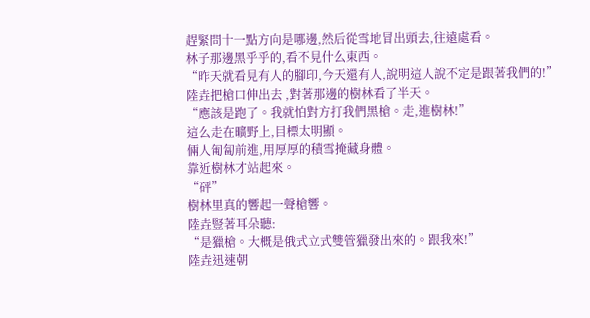趕緊問十一點方向是哪邊,然后從雪地冒出頭去,往遠處看。
林子那邊黑乎乎的,看不見什么東西。
“昨天就看見有人的腳印,今天還有人,說明這人說不定是跟著我們的!”
陸垚把槍口伸出去 ,對著那邊的樹林看了半天。
“應該是跑了。我就怕對方打我們黑槍。走,進樹林!”
這么走在曠野上,目標太明顯。
倆人匍匐前進,用厚厚的積雪掩藏身體。
靠近樹林才站起來。
“砰”
樹林里真的響起一聲槍響。
陸垚豎著耳朵聽:
“是獵槍。大概是俄式立式雙管獵發出來的。跟我來!”
陸垚迅速朝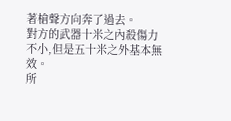著槍聲方向奔了過去。
對方的武器十米之內殺傷力不小,但是五十米之外基本無效。
所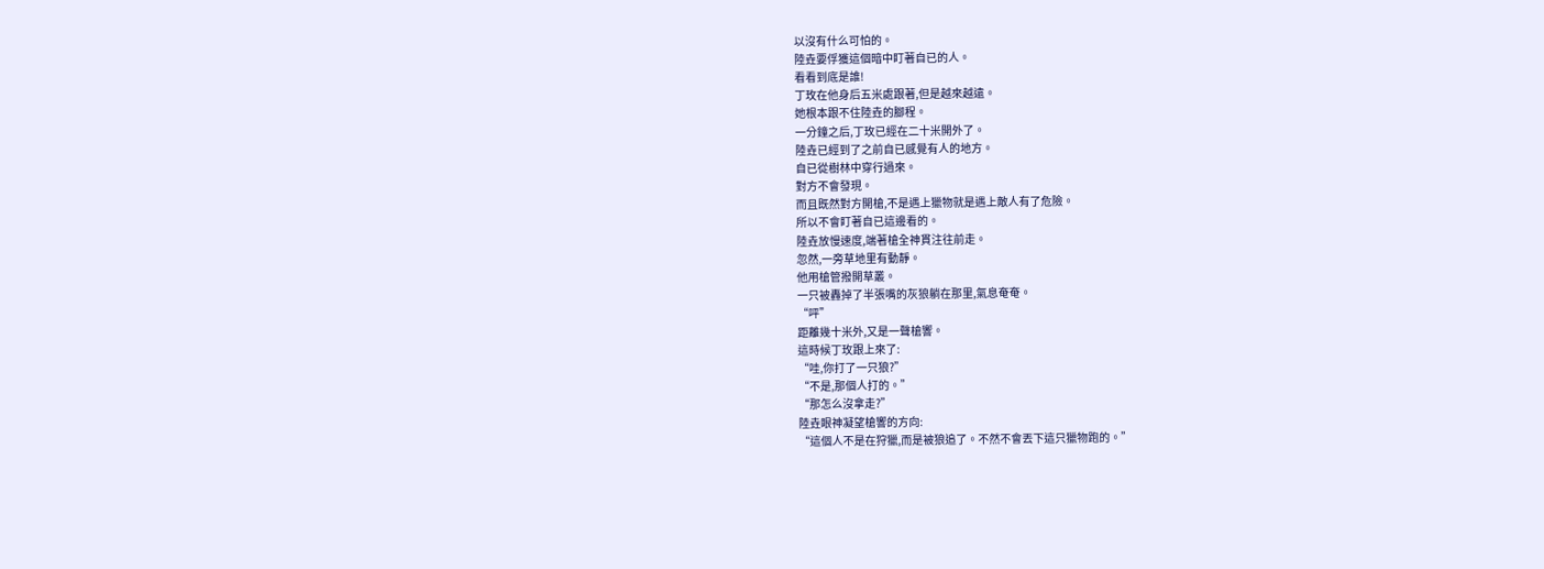以沒有什么可怕的。
陸垚要俘獲這個暗中盯著自已的人。
看看到底是誰!
丁玫在他身后五米處跟著,但是越來越遠。
她根本跟不住陸垚的腳程。
一分鐘之后,丁玫已經在二十米開外了。
陸垚已經到了之前自已感覺有人的地方。
自已從樹林中穿行過來。
對方不會發現。
而且既然對方開槍,不是遇上獵物就是遇上敵人有了危險。
所以不會盯著自已這邊看的。
陸垚放慢速度,端著槍全神貫注往前走。
忽然,一旁草地里有動靜。
他用槍管撥開草叢。
一只被轟掉了半張嘴的灰狼躺在那里,氣息奄奄。
“呯”
距離幾十米外,又是一聲槍響。
這時候丁玫跟上來了:
“哇,你打了一只狼?”
“不是,那個人打的。”
“那怎么沒拿走?”
陸垚眼神凝望槍響的方向:
“這個人不是在狩獵,而是被狼追了。不然不會丟下這只獵物跑的。”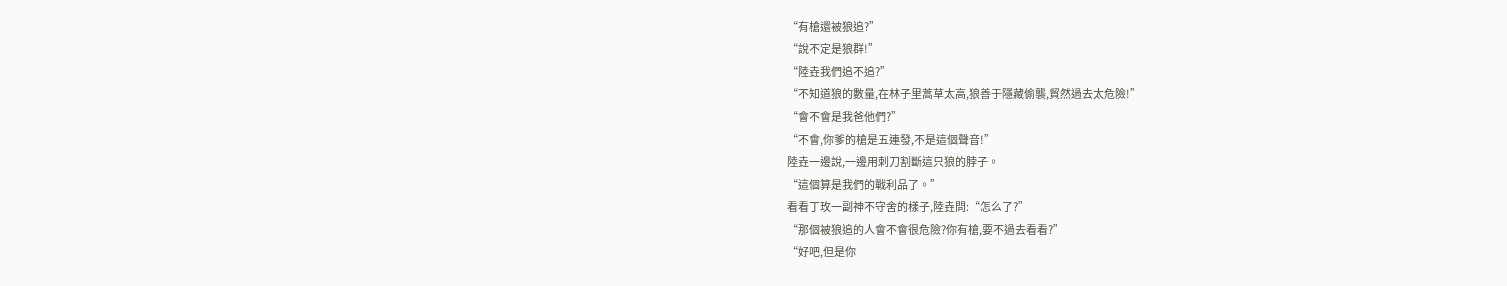“有槍還被狼追?”
“說不定是狼群!”
“陸垚我們追不追?”
“不知道狼的數量,在林子里蒿草太高,狼善于隱藏偷襲,貿然過去太危險!”
“會不會是我爸他們?”
“不會,你爹的槍是五連發,不是這個聲音!”
陸垚一邊說,一邊用刺刀割斷這只狼的脖子。
“這個算是我們的戰利品了。”
看看丁玫一副神不守舍的樣子,陸垚問:“怎么了?”
“那個被狼追的人會不會很危險?你有槍,要不過去看看?”
“好吧,但是你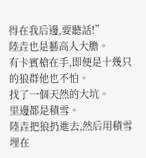得在我后邊,要聽話!”
陸垚也是藝高人大膽。
有卡賓槍在手,即便是十幾只的狼群他也不怕。
找了一個天然的大坑。
里邊都是積雪。
陸垚把狼扔進去,然后用積雪埋在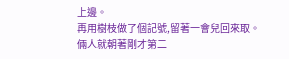上邊。
再用樹枝做了個記號,留著一會兒回來取。
倆人就朝著剛才第二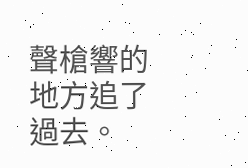聲槍響的地方追了過去。